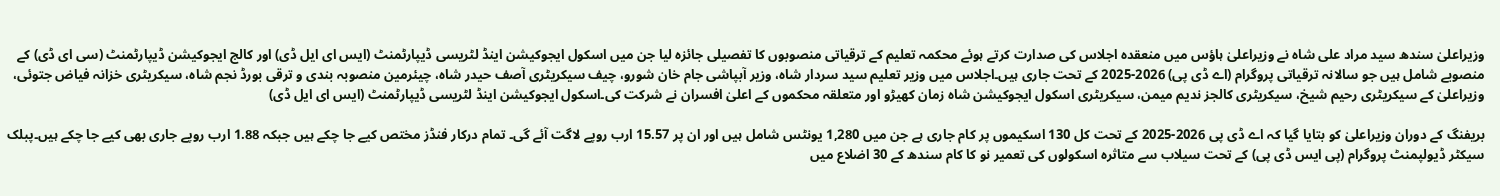وزیراعلیٰ سندھ سید مراد علی شاہ نے وزیراعلیٰ ہاؤس میں منعقدہ اجلاس کی صدارت کرتے ہوئے محکمہ تعلیم کے ترقیاتی منصوبوں کا تفصیلی جائزہ لیا جن میں اسکول ایجوکیشن اینڈ لٹریسی ڈیپارٹمنٹ (ایس ای ایل ڈی) اور کالج ایجوکیشن ڈیپارٹمنٹ (سی ای ڈی) کے منصوبے شامل ہیں جو سالانہ ترقیاتی پروگرام (اے ڈی پی) 2026-2025 کے تحت جاری ہیں۔اجلاس میں وزیر تعلیم سید سردار شاہ، وزیر آبپاشی جام خان شورو، چیف سیکریٹری آصف حیدر شاہ، چیئرمین منصوبہ بندی و ترقی بورڈ نجم شاہ، سیکریٹری خزانہ فیاض جتوئی، وزیراعلیٰ کے سیکریٹری رحیم شیخ، سیکریٹری کالجز ندیم میمن، سیکریٹری اسکول ایجوکیشن شاہ زمان کھیڑو اور متعلقہ محکموں کے اعلیٰ افسران نے شرکت کی۔اسکول ایجوکیشن اینڈ لٹریسی ڈیپارٹمنٹ (ایس ای ایل ڈی)

بریفنگ کے دوران وزیراعلیٰ کو بتایا گیا کہ اے ڈی پی 2026-2025 کے تحت کل 130 اسکیموں پر کام جاری ہے جن میں 1,280 یونٹس شامل ہیں اور ان پر 15.57 ارب روپے لاگت آئے گی۔ تمام درکار فنڈز مختص کیے جا چکے ہیں جبکہ 1.88 ارب روپے جاری بھی کیے جا چکے ہیں۔پبلک سیکٹر ڈیولپمنٹ پروگرام (پی ایس ڈی پی) کے تحت سیلاب سے متاثرہ اسکولوں کی تعمیر نو کا کام سندھ کے 30 اضلاع میں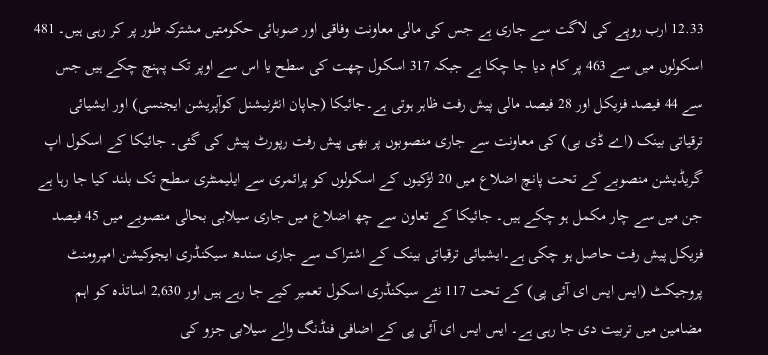12.33 ارب روپے کی لاگت سے جاری ہے جس کی مالی معاونت وفاقی اور صوبائی حکومتیں مشترکہ طور پر کر رہی ہیں۔ 481 اسکولوں میں سے 463 پر کام دیا جا چکا ہے جبکہ 317 اسکول چھت کی سطح یا اس سے اوپر تک پہنچ چکے ہیں جس سے 44 فیصد فزیکل اور 28 فیصد مالی پیش رفت ظاہر ہوتی ہے۔جائیکا (جاپان انٹرنیشنل کوآپریشن ایجنسی) اور ایشیائی ترقیاتی بینک (اے ڈی بی) کی معاونت سے جاری منصوبوں پر بھی پیش رفت رپورٹ پیش کی گئی۔ جائیکا کے اسکول اپ گریڈیشن منصوبے کے تحت پانچ اضلاع میں 20 لڑکیوں کے اسکولوں کو پرائمری سے ایلیمنٹری سطح تک بلند کیا جا رہا ہے جن میں سے چار مکمل ہو چکے ہیں۔ جائیکا کے تعاون سے چھ اضلاع میں جاری سیلابی بحالی منصوبے میں 45 فیصد فزیکل پیش رفت حاصل ہو چکی ہے۔ایشیائی ترقیاتی بینک کے اشتراک سے جاری سندھ سیکنڈری ایجوکیشن امپرومنٹ پروجیکٹ (ایس ایس ای آئی پی) کے تحت 117 نئے سیکنڈری اسکول تعمیر کیے جا رہے ہیں اور 2,630 اساتذہ کو اہم مضامین میں تربیت دی جا رہی ہے۔ ایس ایس ای آئی پی کے اضافی فنڈنگ والے سیلابی جزو کی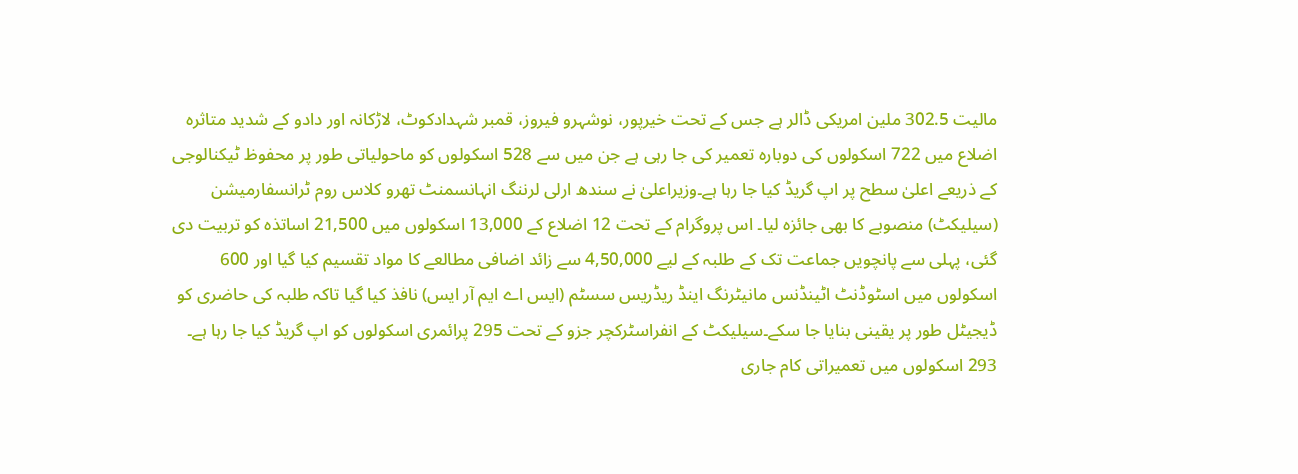مالیت 302.5 ملین امریکی ڈالر ہے جس کے تحت خیرپور، نوشہرو فیروز، قمبر شہدادکوٹ، لاڑکانہ اور دادو کے شدید متاثرہ اضلاع میں 722 اسکولوں کی دوبارہ تعمیر کی جا رہی ہے جن میں سے 528 اسکولوں کو ماحولیاتی طور پر محفوظ ٹیکنالوجی کے ذریعے اعلیٰ سطح پر اپ گریڈ کیا جا رہا ہے۔وزیراعلیٰ نے سندھ ارلی لرننگ انہانسمنٹ تھرو کلاس روم ٹرانسفارمیشن (سیلیکٹ) منصوبے کا بھی جائزہ لیا۔ اس پروگرام کے تحت 12 اضلاع کے 13,000 اسکولوں میں 21,500 اساتذہ کو تربیت دی گئی، پہلی سے پانچویں جماعت تک کے طلبہ کے لیے 4,50,000 سے زائد اضافی مطالعے کا مواد تقسیم کیا گیا اور 600 اسکولوں میں اسٹوڈنٹ اٹینڈنس مانیٹرنگ اینڈ ریڈریس سسٹم (ایس اے ایم آر ایس) نافذ کیا گیا تاکہ طلبہ کی حاضری کو ڈیجیٹل طور پر یقینی بنایا جا سکے۔سیلیکٹ کے انفراسٹرکچر جزو کے تحت 295 پرائمری اسکولوں کو اپ گریڈ کیا جا رہا ہے۔ 293 اسکولوں میں تعمیراتی کام جاری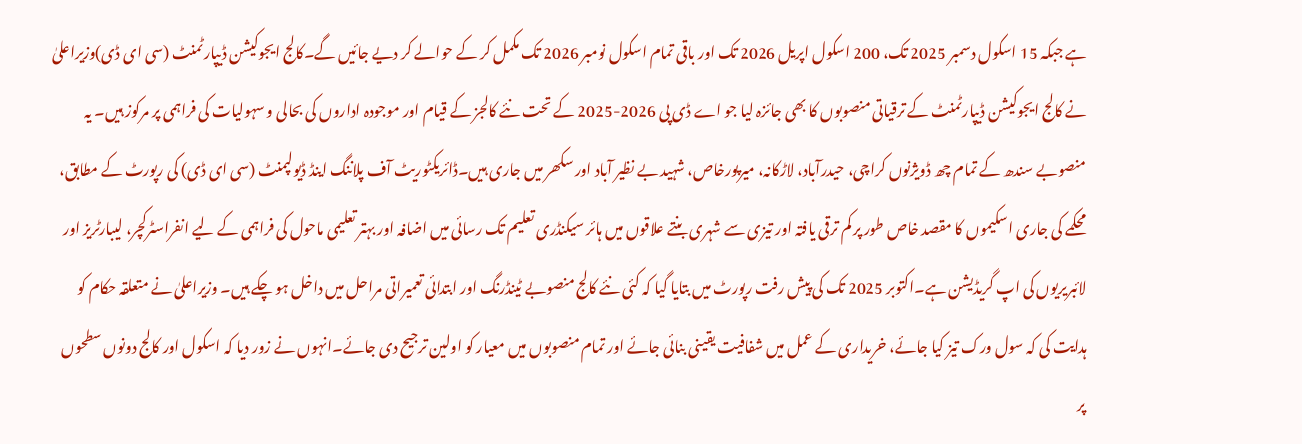ہے جبکہ 15 اسکول دسمبر 2025 تک، 200 اسکول اپریل 2026 تک اور باقی تمام اسکول نومبر 2026 تک مکمل کر کے حوالے کر دیے جائیں گے۔کالج ایجوکیشن ڈیپارٹمنٹ (سی ای ڈی)وزیراعلیٰ نے کالج ایجوکیشن ڈیپارٹمنٹ کے ترقیاتی منصوبوں کا بھی جائزہ لیا جو اے ڈی پی 2026-2025 کے تحت نئے کالجز کے قیام اور موجودہ اداروں کی بحالی و سہولیات کی فراہمی پر مرکوز ہیں۔ یہ منصوبے سندھ کے تمام چھ ڈویژنوں کراچی، حیدرآباد، لاڑکانہ، میرپورخاص، شہید بے نظیر آباد اور سکھر میں جاری ہیں۔ڈائریکٹوریٹ آف پلاننگ اینڈ ڈیولپمنٹ (سی ای ڈی) کی رپورٹ کے مطابق، محکمے کی جاری اسکیموں کا مقصد خاص طور پر کم ترقی یافتہ اور تیزی سے شہری بنتے علاقوں میں ہائر سیکنڈری تعلیم تک رسائی میں اضافہ اور بہتر تعلیمی ماحول کی فراہمی کے لیے انفراسٹرکچر، لیبارٹریز اور لائبریریوں کی اپ گریڈیشن ہے۔اکتوبر 2025 تک کی پیش رفت رپورٹ میں بتایا گیا کہ کئی نئے کالج منصوبے ٹینڈرنگ اور ابتدائی تعمیراتی مراحل میں داخل ہو چکے ہیں۔ وزیراعلیٰ نے متعلقہ حکام کو ہدایت کی کہ سول ورک تیز کیا جائے، خریداری کے عمل میں شفافیت یقینی بنائی جائے اور تمام منصوبوں میں معیار کو اولین ترجیح دی جائے۔انہوں نے زور دیا کہ اسکول اور کالج دونوں سطحوں پر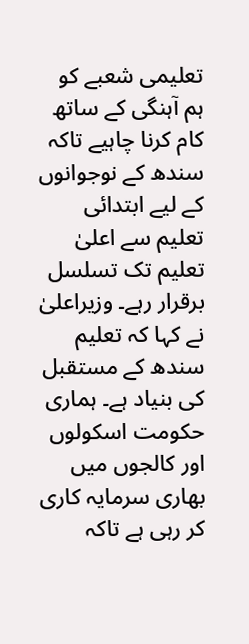تعلیمی شعبے کو ہم آہنگی کے ساتھ کام کرنا چاہیے تاکہ سندھ کے نوجوانوں کے لیے ابتدائی تعلیم سے اعلیٰ تعلیم تک تسلسل برقرار رہے۔ وزیراعلیٰ نے کہا کہ تعلیم سندھ کے مستقبل کی بنیاد ہے۔ ہماری حکومت اسکولوں اور کالجوں میں بھاری سرمایہ کاری کر رہی ہے تاکہ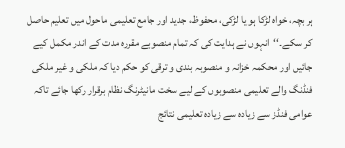ہر بچہ، خواہ لڑکا ہو یا لڑکی، محفوظ، جدید اور جامع تعلیمی ماحول میں تعلیم حاصل کر سکے۔‘‘انہوں نے ہدایت کی کہ تمام منصوبے مقررہ مدت کے اندر مکمل کیے جائیں اور محکمہ خزانہ و منصوبہ بندی و ترقی کو حکم دیا کہ ملکی و غیر ملکی فنڈنگ والے تعلیمی منصوبوں کے لیے سخت مانیٹرنگ نظام برقرار رکھا جائے تاکہ عوامی فنڈز سے زیادہ سے زیادہ تعلیمی نتائج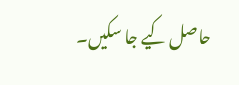حاصل کیے جا سکیں۔